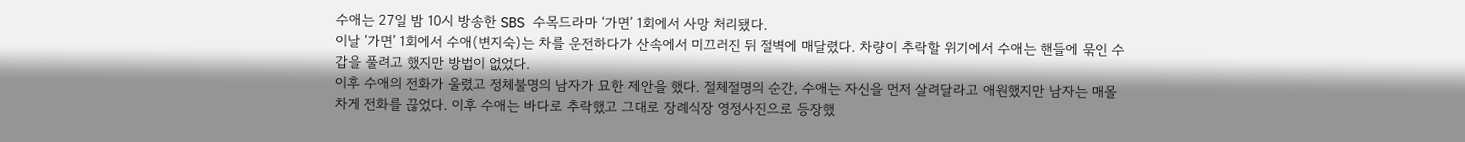수애는 27일 밤 10시 방송한 SBS 수목드라마 ‘가면’ 1회에서 사망 처리됐다.
이날 ‘가면’ 1회에서 수애(변지숙)는 차를 운전하다가 산속에서 미끄러진 뒤 절벽에 매달렸다. 차량이 추락할 위기에서 수애는 핸들에 묶인 수갑을 풀려고 했지만 방법이 없었다.
이후 수애의 전화가 울렸고 정체불명의 남자가 묘한 제안을 했다. 절체절명의 순간, 수애는 자신을 먼저 살려달라고 애원했지만 남자는 매몰차게 전화를 끊었다. 이후 수애는 바다로 추락했고 그대로 장례식장 영정사진으로 등장했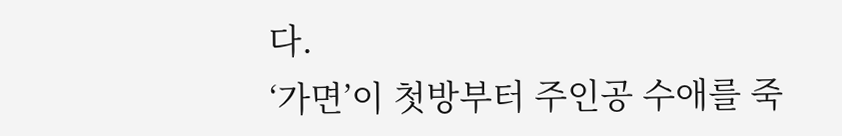다.
‘가면’이 첫방부터 주인공 수애를 죽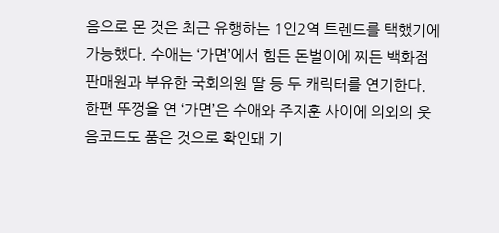음으로 몬 것은 최근 유행하는 1인2역 트렌드를 택했기에 가능했다. 수애는 ‘가면’에서 힘든 돈벌이에 찌든 백화점 판매원과 부유한 국회의원 딸 등 두 캐릭터를 연기한다.
한편 뚜껑을 연 ‘가면’은 수애와 주지훈 사이에 의외의 웃음코드도 품은 것으로 확인돼 기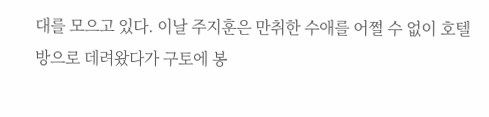대를 모으고 있다. 이날 주지훈은 만취한 수애를 어쩔 수 없이 호텔방으로 데려왔다가 구토에 봉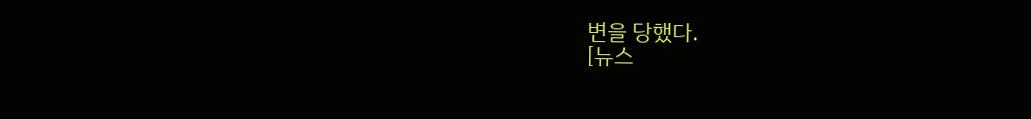변을 당했다.
[뉴스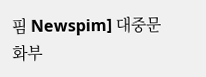핌 Newspim] 대중문화부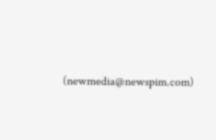(newmedia@newspim.com)